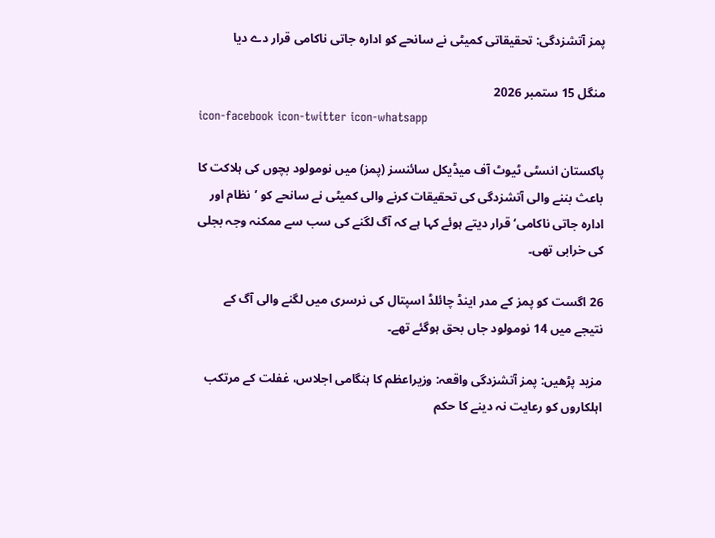پمز آتشزدگی: تحقیقاتی کمیٹی نے سانحے کو ادارہ جاتی ناکامی قرار دے دیا

منگل 15 ستمبر 2026
icon-facebook icon-twitter icon-whatsapp

پاکستان انسٹی ٹیوٹ آف میڈیکل سائنسز (پمز) میں نومولود بچوں کی ہلاکت کا باعث بننے والی آتشزدگی کی تحقیقات کرنے والی کمیٹی نے سانحے کو ’نظام اور ادارہ جاتی ناکامی‘ قرار دیتے ہوئے کہا ہے کہ آگ لگنے کی سب سے ممکنہ وجہ بجلی کی خرابی تھی۔

26 اگست کو پمز کے مدر اینڈ چائلڈ اسپتال کی نرسری میں لگنے والی آگ کے نتیجے میں 14 نومولود جاں بحق ہوگئے تھے۔

مزید پڑھیں: پمز آتشزدگی واقعہ: وزیراعظم کا ہنگامی اجلاس، غفلت کے مرتکب اہلکاروں کو رعایت نہ دینے کا حکم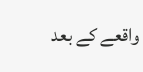واقعے کے بعد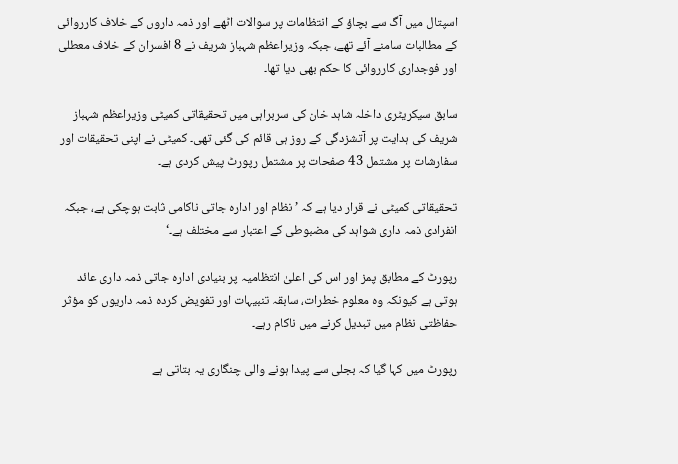اسپتال میں آگ سے بچاؤ کے انتظامات پر سوالات اٹھے اور ذمہ داروں کے خلاف کارروائی کے مطالبات سامنے آئے تھے، جبکہ وزیراعظم شہباز شریف نے 8 افسران کے خلاف معطلی اور فوجداری کارروائی کا حکم بھی دیا تھا۔

سابق سیکریٹری داخلہ شاہد خان کی سربراہی میں تحقیقاتی کمیٹی وزیراعظم شہباز شریف کی ہدایت پر آتشزدگی کے روز ہی قائم کی گئی تھی۔ کمیٹی نے اپنی تحقیقات اور سفارشات پر مشتمل 43 صفحات پر مشتمل رپورٹ پیش کردی ہے۔

تحقیقاتی کمیٹی نے قرار دیا ہے کہ ’نظام اور ادارہ جاتی ناکامی ثابت ہوچکی ہے، جبکہ انفرادی ذمہ داری شواہد کی مضبوطی کے اعتبار سے مختلف ہے۔‘

رپورٹ کے مطابق پمز اور اس کی اعلیٰ انتظامیہ پر بنیادی ادارہ جاتی ذمہ داری عائد ہوتی ہے کیونکہ وہ معلوم خطرات، سابقہ تنبیہات اور تفویض کردہ ذمہ داریوں کو مؤثر حفاظتی نظام میں تبدیل کرنے میں ناکام رہے۔

رپورٹ میں کہا گیا کہ بجلی سے پیدا ہونے والی چنگاری یہ بتاتی ہے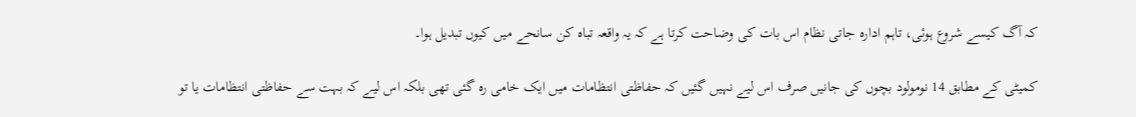کہ آگ کیسے شروع ہوئی، تاہم ادارہ جاتی نظام اس بات کی وضاحت کرتا ہے کہ یہ واقعہ تباہ کن سانحے میں کیوں تبدیل ہوا۔

کمیٹی کے مطابق 14 نومولود بچوں کی جانیں صرف اس لیے نہیں گئیں کہ حفاظتی انتظامات میں ایک خامی رہ گئی تھی بلکہ اس لیے کہ بہت سے حفاظتی انتظامات یا تو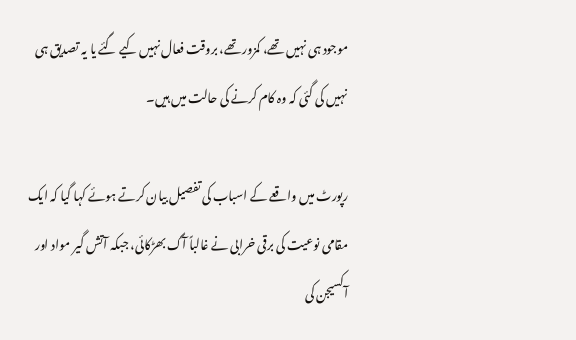موجود ہی نہیں تھے، کمزور تھے، بروقت فعال نہیں کیے گئے یا یہ تصدیق ہی نہیں کی گئی کہ وہ کام کرنے کی حالت میں ہیں۔

رپورٹ میں واقعے کے اسباب کی تفصیل بیان کرتے ہوئے کہا گیا کہ ایک مقامی نوعیت کی برقی خرابی نے غالباً آگ بھڑکائی، جبکہ آتش گیر مواد اور آکسیجن کی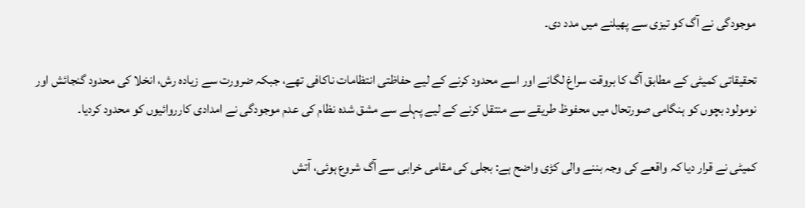موجودگی نے آگ کو تیزی سے پھیلنے میں مدد دی۔

تحقیقاتی کمیٹی کے مطابق آگ کا بروقت سراغ لگانے اور اسے محدود کرنے کے لیے حفاظتی انتظامات ناکافی تھے، جبکہ ضرورت سے زیادہ رش، انخلا کی محدود گنجائش اور نومولود بچوں کو ہنگامی صورتحال میں محفوظ طریقے سے منتقل کرنے کے لیے پہلے سے مشق شدہ نظام کی عدم موجودگی نے امدادی کارروائیوں کو محدود کردیا۔

کمیٹی نے قرار دیا کہ واقعے کی وجہ بننے والی کڑی واضح ہے: بجلی کی مقامی خرابی سے آگ شروع ہوئی، آتش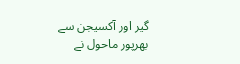گیر اور آکسیجن سے بھرپور ماحول نے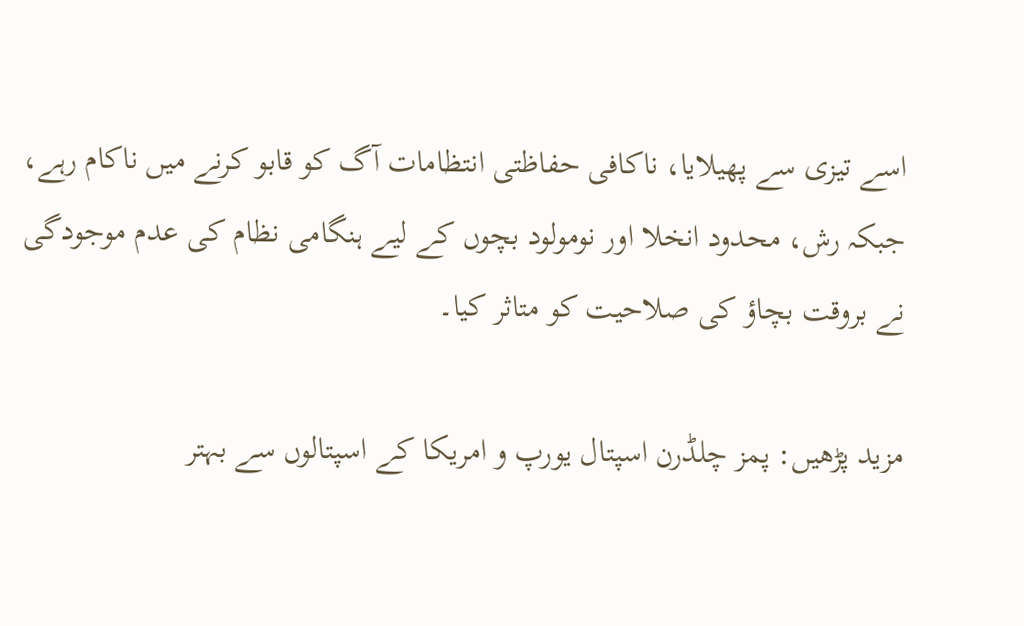اسے تیزی سے پھیلایا، ناکافی حفاظتی انتظامات آگ کو قابو کرنے میں ناکام رہے، جبکہ رش، محدود انخلا اور نومولود بچوں کے لیے ہنگامی نظام کی عدم موجودگی نے بروقت بچاؤ کی صلاحیت کو متاثر کیا۔

مزید پڑھیں: پمز چلڈرن اسپتال یورپ و امریکا کے اسپتالوں سے بہتر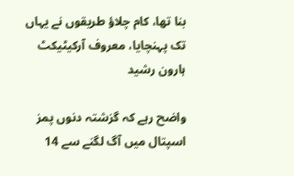بنا تھا، کام چلاؤ طریقوں نے یہاں تک پہنچایا، معروف آرکیٹیکٹ ہارون رشید

واضح رہے کہ گزشتہ دنوں پمز اسپتال میں آگ لگنے سے 14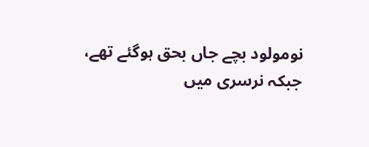نومولود بچے جاں بحق ہوگئے تھے، جبکہ نرسری میں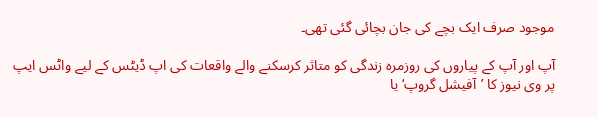موجود صرف ایک بچے کی جان بچائی گئی تھی۔

آپ اور آپ کے پیاروں کی روزمرہ زندگی کو متاثر کرسکنے والے واقعات کی اپ ڈیٹس کے لیے واٹس ایپ پر وی نیوز کا ’آفیشل گروپ‘ یا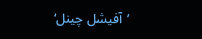’آفیشل چینل‘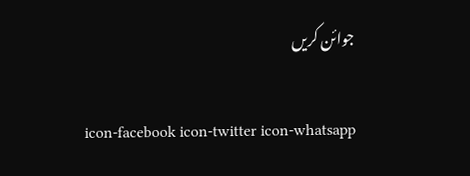جوائن کریں

icon-facebook icon-twitter icon-whatsapp